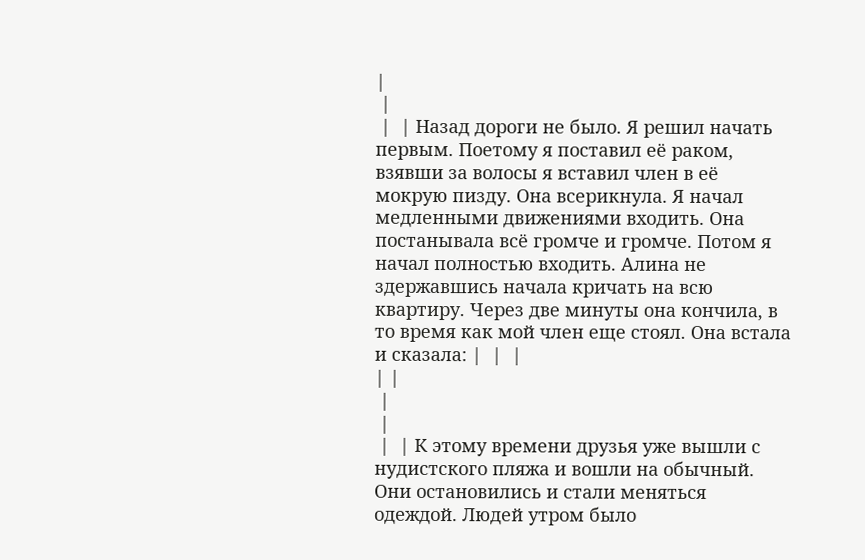|
 |
 |  | Назад дороги не было. Я решил начать первым. Поетому я поставил её раком, взявши за волосы я вставил член в её мокрую пизду. Она всерикнула. Я начал медленными движениями входить. Она постанывала всё громче и громче. Потом я начал полностью входить. Алина не здержавшись начала кричать на всю квартиру. Через две минуты она кончила, в то время как мой член еще стоял. Она встала и сказала: |  |  |
| |
 |
 |
 |  | К этому времени друзья уже вышли с нудистского пляжа и вошли на обычный. Они остановились и стали меняться одеждой. Людей утром было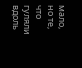мало, но те, что гуляли вдоль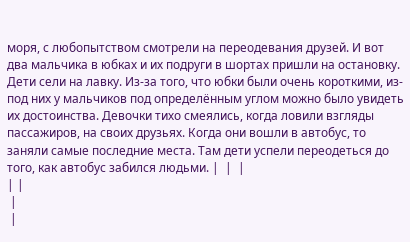моря, с любопытством смотрели на переодевания друзей. И вот два мальчика в юбках и их подруги в шортах пришли на остановку. Дети сели на лавку. Из-за того, что юбки были очень короткими, из-под них у мальчиков под определённым углом можно было увидеть их достоинства. Девочки тихо смеялись, когда ловили взгляды пассажиров, на своих друзьях. Когда они вошли в автобус, то заняли самые последние места. Там дети успели переодеться до того, как автобус забился людьми. |  |  |
| |
 |
 |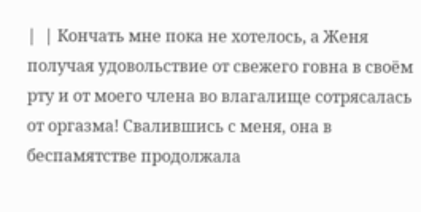|  | Кончать мне пока не хотелось, а Женя получая удовольствие от свежего говна в своём рту и от моего члена во влагалище сотрясалась от оргазма! Свалившись с меня, она в беспамятстве продолжала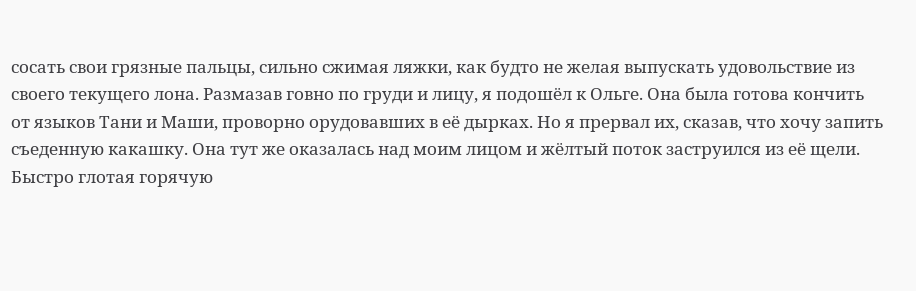сосать свои грязные пальцы, сильно сжимая ляжки, как будто не желая выпускать удовольствие из своего текущего лона. Размазав говно по груди и лицу, я подошёл к Ольге. Она была готова кончить от языков Тани и Маши, проворно орудовавших в её дырках. Но я прервал их, сказав, что хочу запить съеденную какашку. Она тут же оказалась над моим лицом и жёлтый поток заструился из её щели. Быстро глотая горячую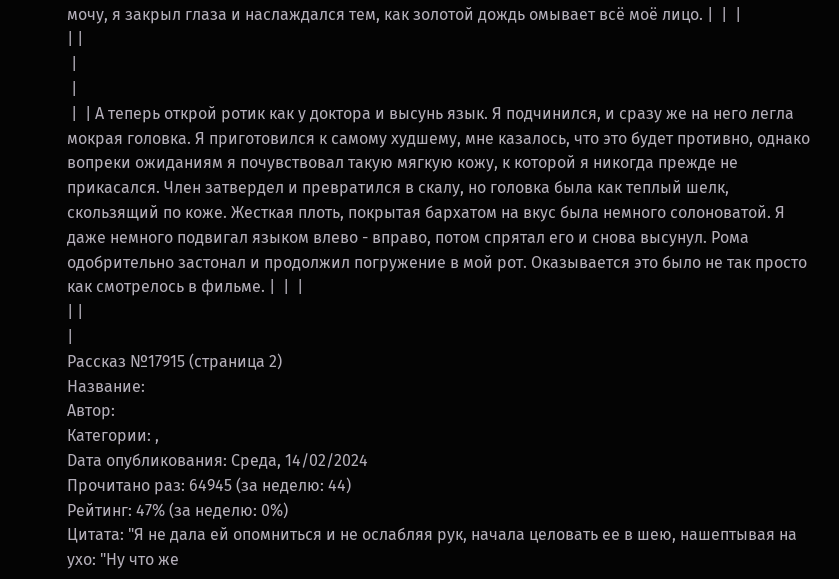мочу, я закрыл глаза и наслаждался тем, как золотой дождь омывает всё моё лицо. |  |  |
| |
 |
 |
 |  | А теперь открой ротик как у доктора и высунь язык. Я подчинился, и сразу же на него легла мокрая головка. Я приготовился к самому худшему, мне казалось, что это будет противно, однако вопреки ожиданиям я почувствовал такую мягкую кожу, к которой я никогда прежде не прикасался. Член затвердел и превратился в скалу, но головка была как теплый шелк, скользящий по коже. Жесткая плоть, покрытая бархатом на вкус была немного солоноватой. Я даже немного подвигал языком влево - вправо, потом спрятал его и снова высунул. Рома одобрительно застонал и продолжил погружение в мой рот. Оказывается это было не так просто как смотрелось в фильме. |  |  |
| |
|
Рассказ №17915 (страница 2)
Название:
Автор:
Категории: ,
Dата опубликования: Среда, 14/02/2024
Прочитано раз: 64945 (за неделю: 44)
Рейтинг: 47% (за неделю: 0%)
Цитата: "Я не дала ей опомниться и не ослабляя рук, начала целовать ее в шею, нашептывая на ухо: "Ну что же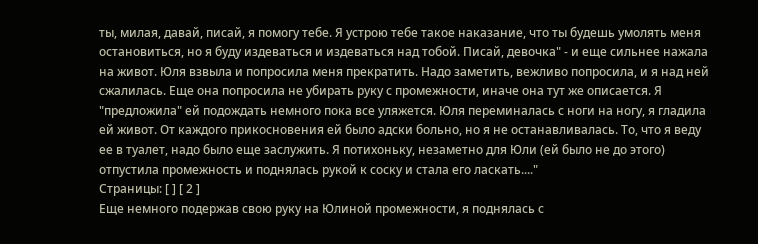ты, милая, давай, писай, я помогу тебе. Я устрою тебе такое наказание, что ты будешь умолять меня остановиться, но я буду издеваться и издеваться над тобой. Писай, девочка" - и еще сильнее нажала на живот. Юля взвыла и попросила меня прекратить. Надо заметить, вежливо попросила, и я над ней сжалилась. Еще она попросила не убирать руку с промежности, иначе она тут же описается. Я "предложила" ей подождать немного пока все уляжется. Юля переминалась с ноги на ногу, я гладила ей живот. От каждого прикосновения ей было адски больно, но я не останавливалась. То, что я веду ее в туалет, надо было еще заслужить. Я потихоньку, незаметно для Юли (ей было не до этого) отпустила промежность и поднялась рукой к соску и стала его ласкать...."
Страницы: [ ] [ 2 ]
Еще немного подержав свою руку на Юлиной промежности, я поднялась с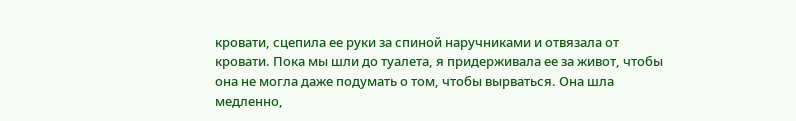кровати, сцепила ее руки за спиной наручниками и отвязала от кровати. Пока мы шли до туалета, я придерживала ее за живот, чтобы она не могла даже подумать о том, чтобы вырваться. Она шла медленно,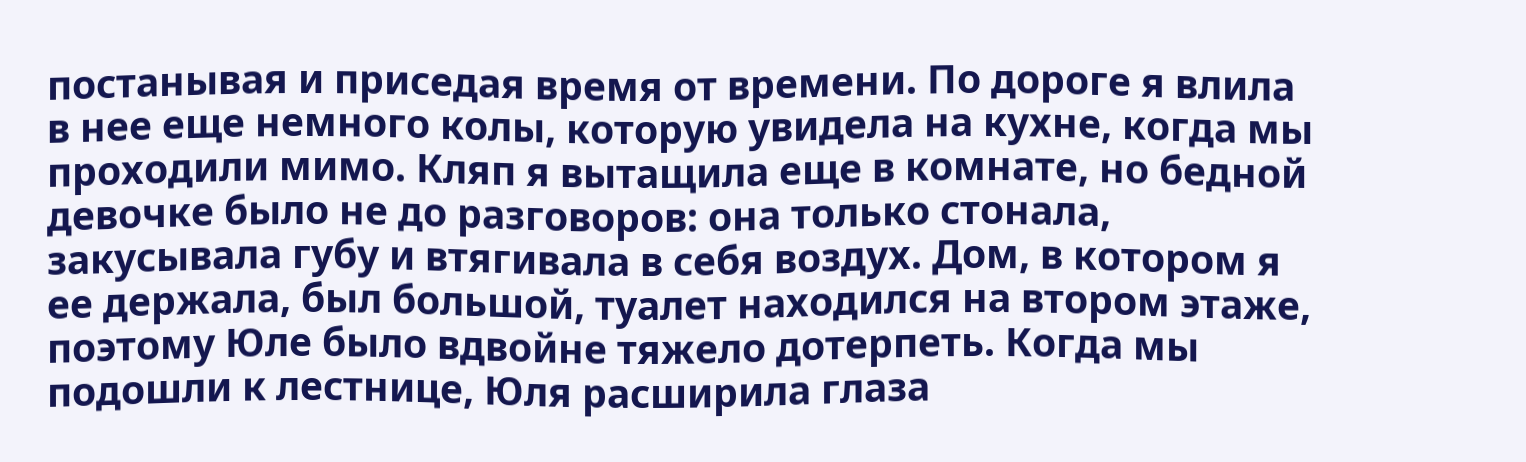постанывая и приседая время от времени. По дороге я влила в нее еще немного колы, которую увидела на кухне, когда мы проходили мимо. Кляп я вытащила еще в комнате, но бедной девочке было не до разговоров: она только стонала, закусывала губу и втягивала в себя воздух. Дом, в котором я ее держала, был большой, туалет находился на втором этаже, поэтому Юле было вдвойне тяжело дотерпеть. Когда мы подошли к лестнице, Юля расширила глаза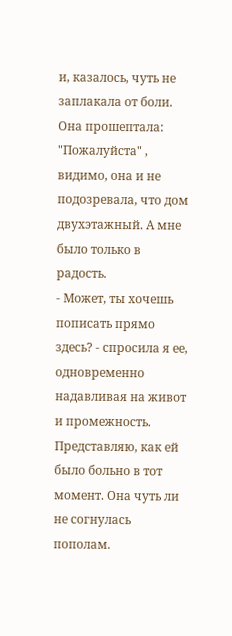и, казалось, чуть не заплакала от боли. Она прошептала: "Пожалуйста" , видимо, она и не подозревала, что дом двухэтажный. А мне было только в радость.
- Может, ты хочешь пописать прямо здесь? - спросила я ее, одновременно надавливая на живот и промежность. Представляю, как ей было больно в тот момент. Она чуть ли не согнулась пополам.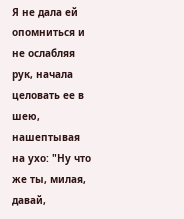Я не дала ей опомниться и не ослабляя рук, начала целовать ее в шею, нашептывая на ухо: "Ну что же ты, милая, давай,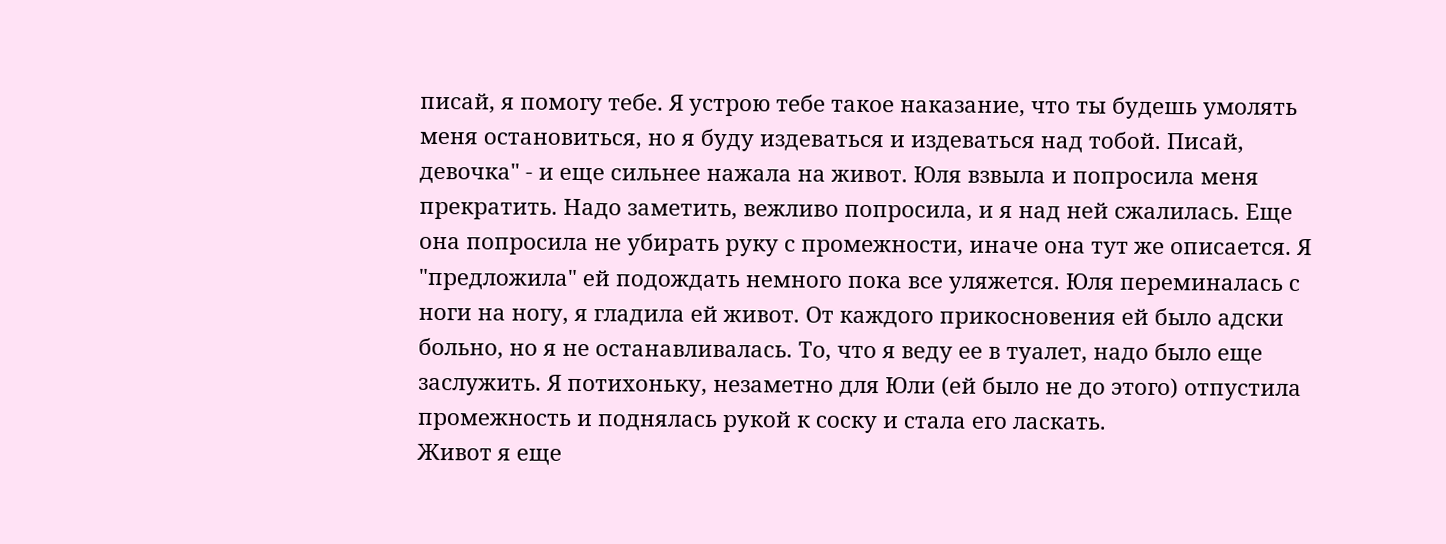писай, я помогу тебе. Я устрою тебе такое наказание, что ты будешь умолять меня остановиться, но я буду издеваться и издеваться над тобой. Писай, девочка" - и еще сильнее нажала на живот. Юля взвыла и попросила меня прекратить. Надо заметить, вежливо попросила, и я над ней сжалилась. Еще она попросила не убирать руку с промежности, иначе она тут же описается. Я "предложила" ей подождать немного пока все уляжется. Юля переминалась с ноги на ногу, я гладила ей живот. От каждого прикосновения ей было адски больно, но я не останавливалась. То, что я веду ее в туалет, надо было еще заслужить. Я потихоньку, незаметно для Юли (ей было не до этого) отпустила промежность и поднялась рукой к соску и стала его ласкать.
Живот я еще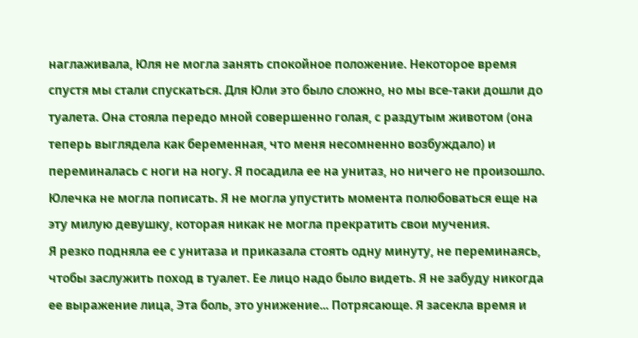наглаживала, Юля не могла занять спокойное положение. Некоторое время спустя мы стали спускаться. Для Юли это было сложно, но мы все-таки дошли до туалета. Она стояла передо мной совершенно голая, с раздутым животом (она теперь выглядела как беременная, что меня несомненно возбуждало) и переминалась с ноги на ногу. Я посадила ее на унитаз, но ничего не произошло. Юлечка не могла пописать. Я не могла упустить момента полюбоваться еще на эту милую девушку, которая никак не могла прекратить свои мучения.
Я резко подняла ее с унитаза и приказала стоять одну минуту, не переминаясь, чтобы заслужить поход в туалет. Ее лицо надо было видеть. Я не забуду никогда ее выражение лица, Эта боль, это унижение... Потрясающе. Я засекла время и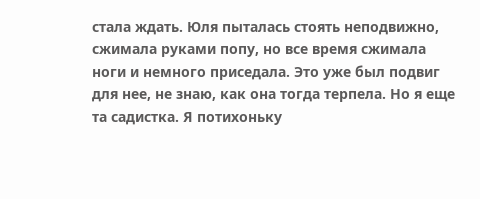стала ждать. Юля пыталась стоять неподвижно, сжимала руками попу, но все время сжимала ноги и немного приседала. Это уже был подвиг для нее, не знаю, как она тогда терпела. Но я еще та садистка. Я потихоньку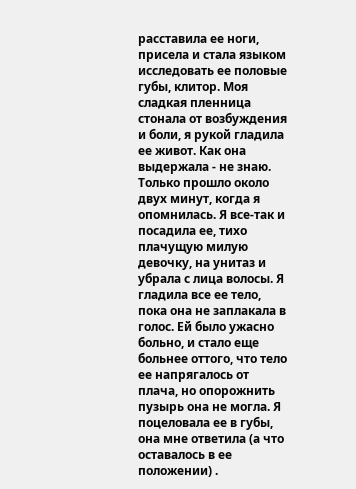расставила ее ноги, присела и стала языком исследовать ее половые губы, клитор. Моя сладкая пленница стонала от возбуждения и боли, я рукой гладила ее живот. Как она выдержала - не знаю.
Только прошло около двух минут, когда я опомнилась. Я все-так и посадила ее, тихо плачущую милую девочку, на унитаз и убрала с лица волосы. Я гладила все ее тело, пока она не заплакала в голос. Ей было ужасно больно, и стало еще больнее оттого, что тело ее напрягалось от плача, но опорожнить пузырь она не могла. Я поцеловала ее в губы, она мне ответила (а что оставалось в ее положении) .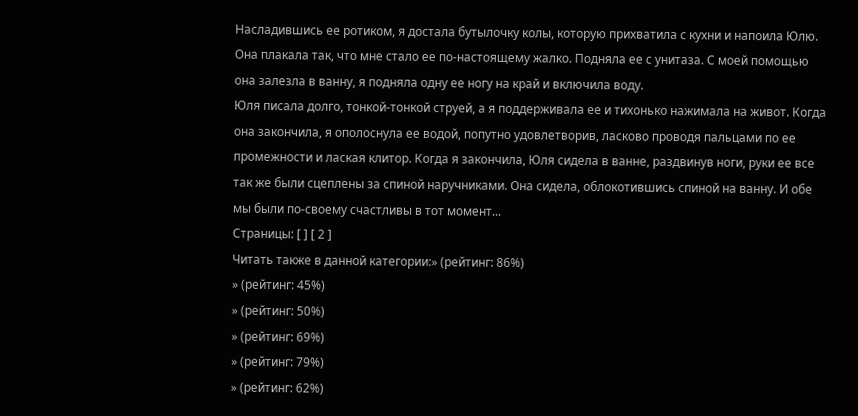Насладившись ее ротиком, я достала бутылочку колы, которую прихватила с кухни и напоила Юлю. Она плакала так, что мне стало ее по-настоящему жалко. Подняла ее с унитаза. С моей помощью она залезла в ванну, я подняла одну ее ногу на край и включила воду.
Юля писала долго, тонкой-тонкой струей, а я поддерживала ее и тихонько нажимала на живот. Когда она закончила, я ополоснула ее водой, попутно удовлетворив, ласково проводя пальцами по ее промежности и лаская клитор. Когда я закончила, Юля сидела в ванне, раздвинув ноги, руки ее все так же были сцеплены за спиной наручниками. Она сидела, облокотившись спиной на ванну. И обе мы были по-своему счастливы в тот момент...
Страницы: [ ] [ 2 ]
Читать также в данной категории:» (рейтинг: 86%)
» (рейтинг: 45%)
» (рейтинг: 50%)
» (рейтинг: 69%)
» (рейтинг: 79%)
» (рейтинг: 62%)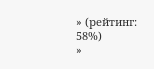» (рейтинг: 58%)
»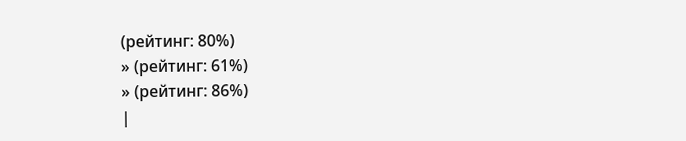(рейтинг: 80%)
» (рейтинг: 61%)
» (рейтинг: 86%)
|